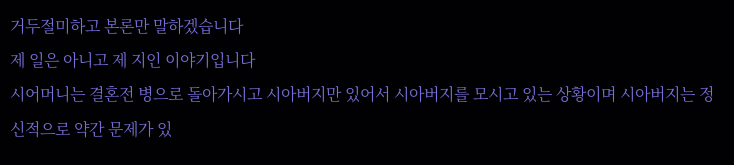거두절미하고 본론만 말하겠습니다
제 일은 아니고 제 지인 이야기입니다
시어머니는 결혼전 병으로 돌아가시고 시아버지만 있어서 시아버지를 모시고 있는 상황이며 시아버지는 정신적으로 약간 문제가 있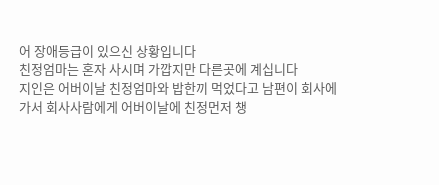어 장애등급이 있으신 상황입니다
친정엄마는 혼자 사시며 가깝지만 다른곳에 계십니다
지인은 어버이날 친정엄마와 밥한끼 먹었다고 남편이 회사에 가서 회사사람에게 어버이날에 친정먼저 챙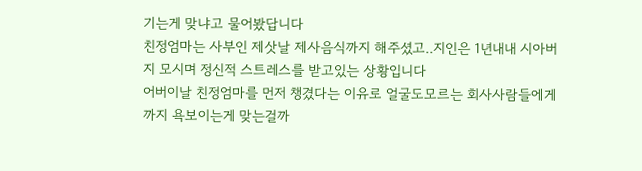기는게 맞냐고 물어봤답니다
친정엄마는 사부인 제삿날 제사음식까지 해주셨고..지인은 1년내내 시아버지 모시며 정신적 스트레스를 받고있는 상황입니다
어버이날 친정엄마를 먼저 챙겼다는 이유로 얼굴도모르는 회사사람들에게까지 욕보이는게 맞는걸까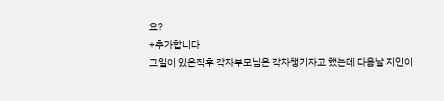요?
+추가합니다
그일이 있은직후 각자부모님은 각자챙기자고 했는데 다음날 지인이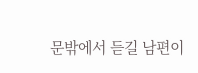문밖에서 듣길 남편이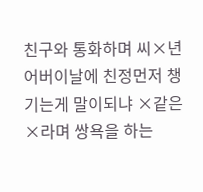친구와 통화하며 씨×년 어버이날에 친정먼저 챙기는게 말이되냐 ×같은×라며 쌍욕을 하는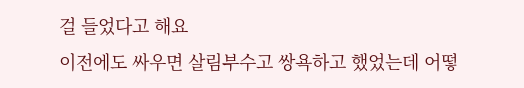걸 들었다고 해요
이전에도 싸우면 살림부수고 쌍욕하고 했었는데 어떻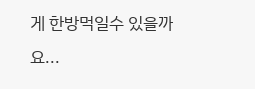게 한방먹일수 있을까요...